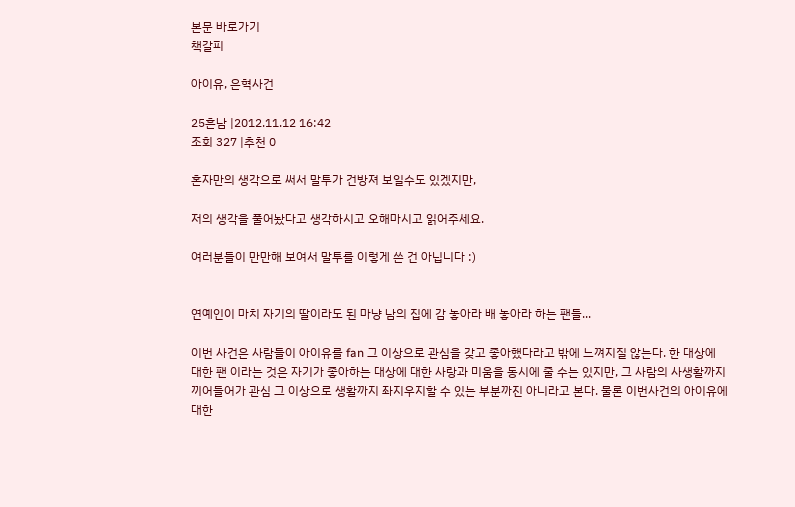본문 바로가기
책갈피

아이유, 은혁사건

25흔남 |2012.11.12 16:42
조회 327 |추천 0

혼자만의 생각으로 써서 말투가 건방져 보일수도 있겠지만,

저의 생각을 풀어놨다고 생각하시고 오해마시고 읽어주세요.

여러분들이 만만해 보여서 말투를 이렇게 쓴 건 아닙니다 :)


연예인이 마치 자기의 딸이라도 된 마냥 남의 집에 감 놓아라 배 놓아라 하는 팬들...

이번 사건은 사람들이 아이유를 fan 그 이상으로 관심을 갖고 좋아했다라고 밖에 느껴지질 않는다. 한 대상에 대한 팬 이라는 것은 자기가 좋아하는 대상에 대한 사랑과 미움을 동시에 줄 수는 있지만, 그 사람의 사생활까지 끼어들어가 관심 그 이상으로 생활까지 좌지우지할 수 있는 부분까진 아니라고 본다. 물론 이번사건의 아이유에 대한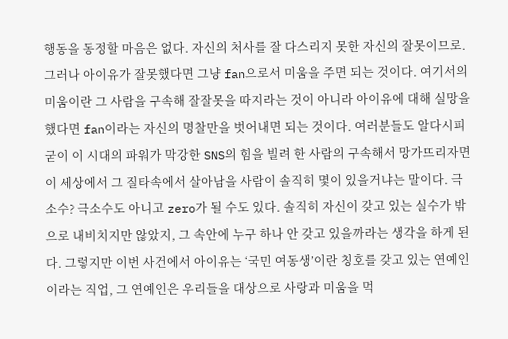행동을 동정할 마음은 없다. 자신의 처사를 잘 다스리지 못한 자신의 잘못이므로. 그러나 아이유가 잘못했다면 그냥 fan으로서 미움을 주면 되는 것이다. 여기서의 미움이란 그 사람을 구속해 잘잘못을 따지라는 것이 아니라 아이유에 대해 실망을 했다면 fan이라는 자신의 명찰만을 벗어내면 되는 것이다. 여러분들도 알다시피 굳이 이 시대의 파워가 막강한 SNS의 힘을 빌려 한 사람의 구속해서 망가뜨리자면 이 세상에서 그 질타속에서 살아남을 사람이 솔직히 몇이 있을거냐는 말이다. 극소수? 극소수도 아니고 zero가 될 수도 있다. 솔직히 자신이 갖고 있는 실수가 밖으로 내비치지만 않았지, 그 속안에 누구 하나 안 갖고 있을까라는 생각을 하게 된다. 그렇지만 이번 사건에서 아이유는 ‘국민 여동생’이란 칭호를 갖고 있는 연예인이라는 직업, 그 연예인은 우리들을 대상으로 사랑과 미움을 먹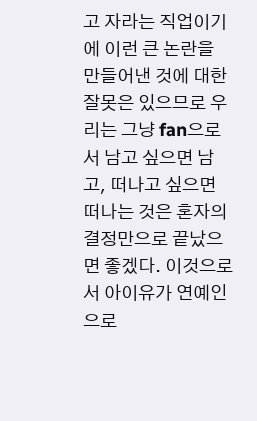고 자라는 직업이기에 이런 큰 논란을 만들어낸 것에 대한 잘못은 있으므로 우리는 그냥 fan으로서 남고 싶으면 남고, 떠나고 싶으면 떠나는 것은 혼자의 결정만으로 끝났으면 좋겠다. 이것으로서 아이유가 연예인으로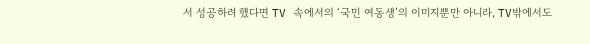서 성공하려 했다면 TV 속에서의 ‘국민 여동생’의 이미지뿐만 아니라, TV밖에서도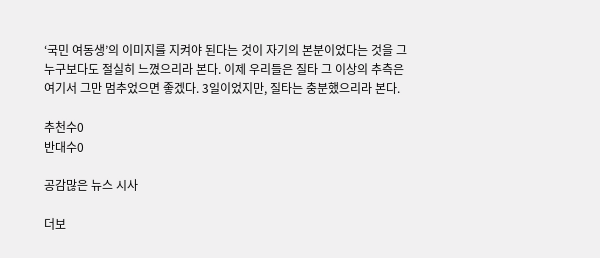‘국민 여동생’의 이미지를 지켜야 된다는 것이 자기의 본분이었다는 것을 그 누구보다도 절실히 느꼈으리라 본다. 이제 우리들은 질타 그 이상의 추측은 여기서 그만 멈추었으면 좋겠다. 3일이었지만, 질타는 충분했으리라 본다.

추천수0
반대수0

공감많은 뉴스 시사

더보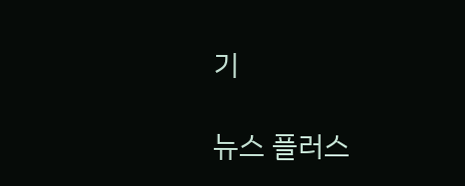기

뉴스 플러스